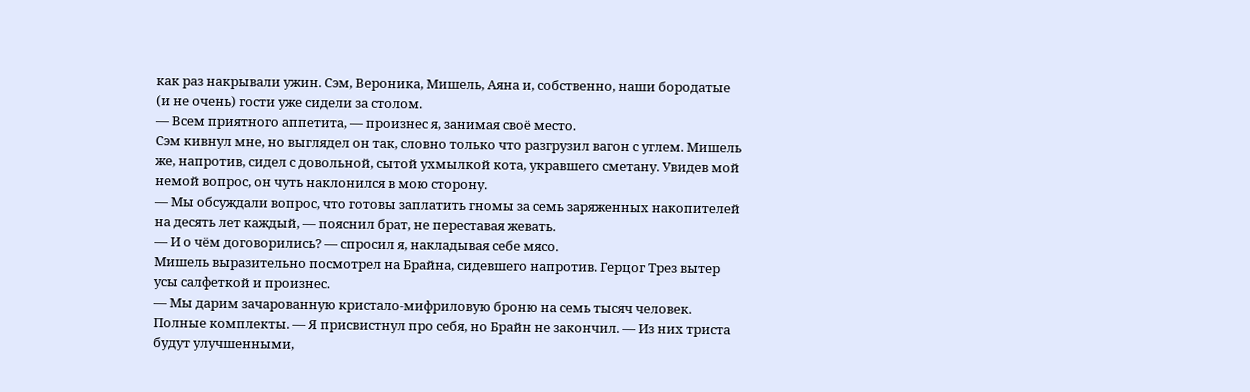как раз накрывали ужин. Сэм, Вероника, Мишель, Аяна и, собственно, наши бородатые (и не очень) гости уже сидели за столом.
— Всем приятного аппетита, — произнес я, занимая своё место.
Сэм кивнул мне, но выглядел он так, словно только что разгрузил вагон с углем. Мишель же, напротив, сидел с довольной, сытой ухмылкой кота, укравшего сметану. Увидев мой немой вопрос, он чуть наклонился в мою сторону.
— Мы обсуждали вопрос, что готовы заплатить гномы за семь заряженных накопителей на десять лет каждый, — пояснил брат, не переставая жевать.
— И о чём договорились? — спросил я, накладывая себе мясо.
Мишель выразительно посмотрел на Брайна, сидевшего напротив. Герцог Трез вытер усы салфеткой и произнес.
— Мы дарим зачарованную кристало-мифриловую броню на семь тысяч человек. Полные комплекты. — Я присвистнул про себя, но Брайн не закончил. — Из них триста будут улучшенными,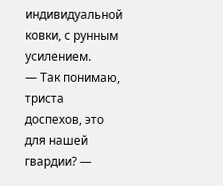индивидуальной ковки, с рунным усилением.
— Так понимаю, триста доспехов, это для нашей гвардии? —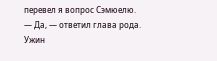перевел я вопрос Сэмюелю.
— Да, — ответил глава рода.
Ужин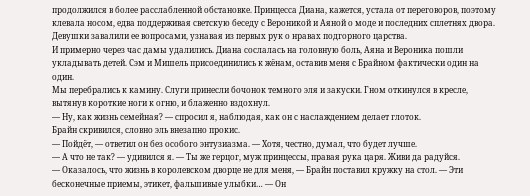продолжился в более расслабленной обстановке. Принцесса Диана, кажется, устала от переговоров, поэтому клевала носом, едва поддерживая светскую беседу с Вероникой и Аяной о моде и последних сплетнях двора. Девушки завалили ее вопросами, узнавая из первых рук о нравах подгорного царства.
И примерно через час дамы удалились. Диана сослалась на головную боль, Аяна и Вероника пошли укладывать детей. Сэм и Мишель присоединились к жёнам, оставив меня с Брайном фактически один на один.
Мы перебрались к камину. Слуги принесли бочонок темного эля и закуски. Гном откинулся в кресле, вытянув короткие ноги к огню, и блаженно вздохнул.
— Ну, как жизнь семейная? — спросил я, наблюдая, как он с наслаждением делает глоток.
Брайн скривился, словно эль внезапно прокис.
— Пойдёт, — ответил он без особого энтузиазма. — Хотя, честно, думал, что будет лучше.
— А что не так? — удивился я. — Ты же герцог, муж принцессы, правая рука царя. Живи да радуйся.
— Оказалось, что жизнь в королевском дворце не для меня, — Брайн поставил кружку на стол. — Эти бесконечные приемы, этикет, фальшивые улыбки… — Он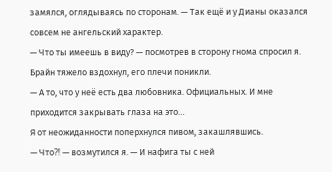замялся, оглядываясь по сторонам. — Так ещё и у Дианы оказался совсем не ангельский характер.
— Что ты имеешь в виду? — посмотрев в сторону гнома спросил я.
Брайн тяжело вздохнул, его плечи поникли.
— А то, что у неё есть два любовника. Официальных. И мне приходится закрывать глаза на это…
Я от неожиданности поперхнулся пивом, закашлявшись.
— Что⁈ — возмутился я. — И нафига ты с ней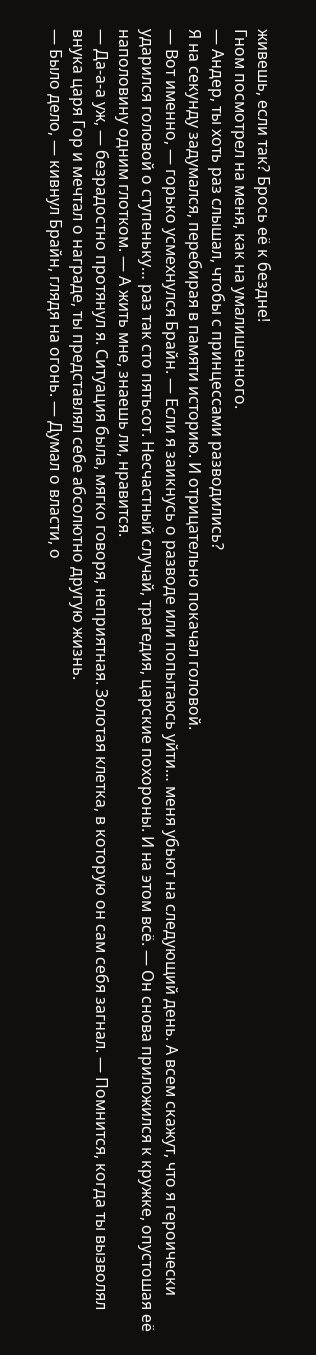живешь, если так? Брось её к бездне!
Гном посмотрел на меня, как на умалишенного.
— Андер, ты хоть раз слышал, чтобы с принцессами разводились?
Я на секунду задумался, перебирая в памяти историю. И отрицательно покачал головой.
— Вот именно, — горько усмехнулся Брайн. — Если я заикнусь о разводе или попытаюсь уйти… меня убьют на следующий день. А всем скажут, что я героически ударился головой о ступеньку… раз так сто пятьсот. Несчастный случай, трагедия, царские похороны. И на этом всё. — Он снова приложился к кружке, опустошая её наполовину одним глотком. — А жить мне, знаешь ли, нравится.
— Да-а-а уж, — безрадостно протянул я. Ситуация была, мягко говоря, неприятная. Золотая клетка, в которую он сам себя загнал. — Помнится, когда ты вызволял внука царя Гор и мечтал о награде, ты представлял себе абсолютно другую жизнь.
— Было дело, — кивнул Брайн, глядя на огонь. — Думал о власти, о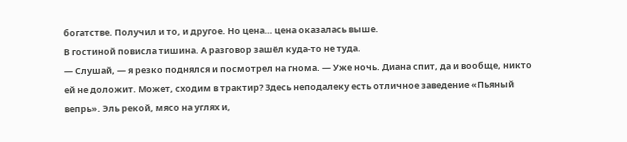богатстве. Получил и то, и другое. Но цена… цена оказалась выше.
В гостиной повисла тишина. А разговор зашёл куда-то не туда.
— Слушай, — я резко поднялся и посмотрел на гнома. — Уже ночь. Диана спит, да и вообще, никто ей не доложит. Может, сходим в трактир? Здесь неподалеку есть отличное заведение «Пьяный вепрь». Эль рекой, мясо на углях и,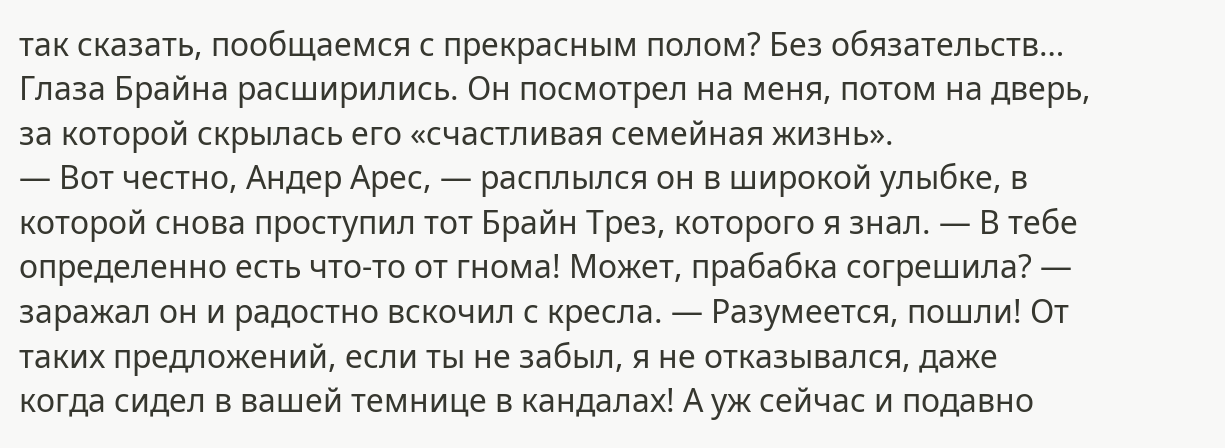так сказать, пообщаемся с прекрасным полом? Без обязательств…
Глаза Брайна расширились. Он посмотрел на меня, потом на дверь, за которой скрылась его «счастливая семейная жизнь».
— Вот честно, Андер Арес, — расплылся он в широкой улыбке, в которой снова проступил тот Брайн Трез, которого я знал. — В тебе определенно есть что-то от гнома! Может, прабабка согрешила? — заражал он и радостно вскочил с кресла. — Разумеется, пошли! От таких предложений, если ты не забыл, я не отказывался, даже когда сидел в вашей темнице в кандалах! А уж сейчас и подавно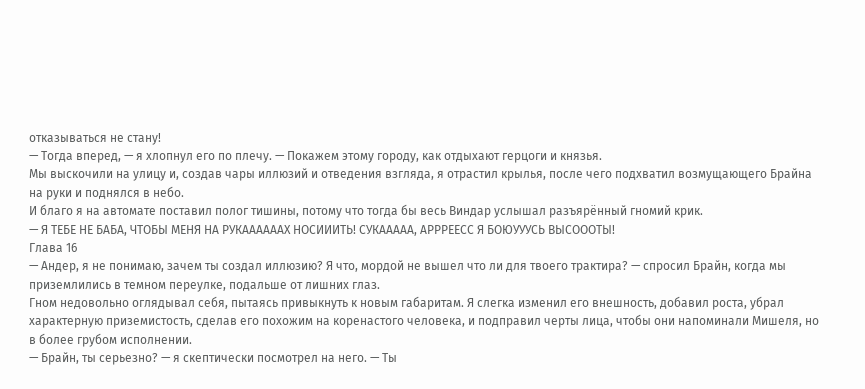отказываться не стану!
— Тогда вперед, — я хлопнул его по плечу. — Покажем этому городу, как отдыхают герцоги и князья.
Мы выскочили на улицу и, создав чары иллюзий и отведения взгляда, я отрастил крылья, после чего подхватил возмущающего Брайна на руки и поднялся в небо.
И благо я на автомате поставил полог тишины, потому что тогда бы весь Виндар услышал разъярённый гномий крик.
— Я ТЕБЕ НЕ БАБА, ЧТОБЫ МЕНЯ НА РУКААААААХ НОСИИИТЬ! СУКААААА, АРРРЕЕСС Я БОЮУУУСЬ ВЫСОООТЫ!
Глава 16
— Андер, я не понимаю, зачем ты создал иллюзию? Я что, мордой не вышел что ли для твоего трактира? — спросил Брайн, когда мы приземлились в темном переулке, подальше от лишних глаз.
Гном недовольно оглядывал себя, пытаясь привыкнуть к новым габаритам. Я слегка изменил его внешность, добавил роста, убрал характерную приземистость, сделав его похожим на коренастого человека, и подправил черты лица, чтобы они напоминали Мишеля, но в более грубом исполнении.
— Брайн, ты серьезно? — я скептически посмотрел на него. — Ты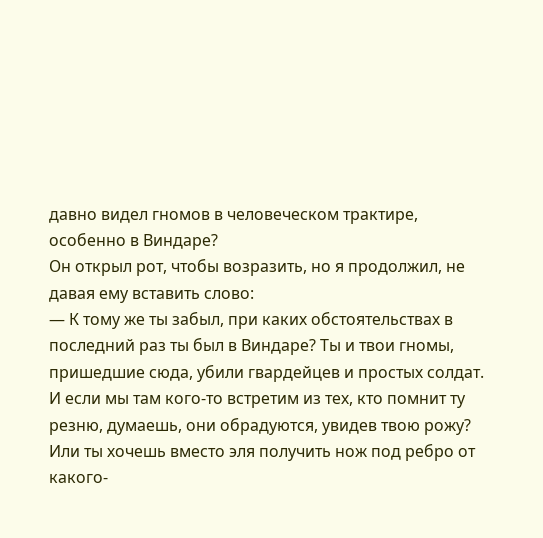давно видел гномов в человеческом трактире, особенно в Виндаре?
Он открыл рот, чтобы возразить, но я продолжил, не давая ему вставить слово:
— К тому же ты забыл, при каких обстоятельствах в последний раз ты был в Виндаре? Ты и твои гномы, пришедшие сюда, убили гвардейцев и простых солдат. И если мы там кого-то встретим из тех, кто помнит ту резню, думаешь, они обрадуются, увидев твою рожу? Или ты хочешь вместо эля получить нож под ребро от какого-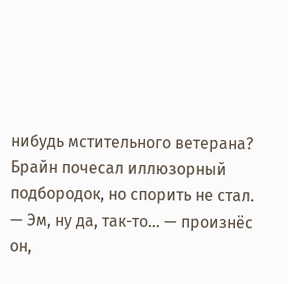нибудь мстительного ветерана?
Брайн почесал иллюзорный подбородок, но спорить не стал.
— Эм, ну да, так-то… — произнёс он,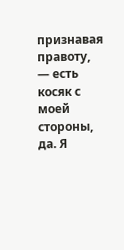признавая правоту, — есть косяк с моей стороны, да. Я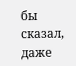бы сказал, даже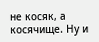не косяк, а косячище. Ну и